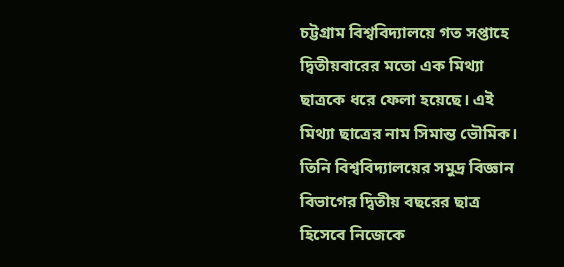চট্টগ্রাম বিশ্ববিদ্যালয়ে গত সপ্তাহে দ্বিতীয়বারের মতো এক মিথ্যা ছাত্রকে ধরে ফেলা হয়েছে। এই মিথ্যা ছাত্রের নাম সিমান্ত ভৌমিক। তিনি বিশ্ববিদ্যালয়ের সমুদ্র বিজ্ঞান বিভাগের দ্বিতীয় বছরের ছাত্র হিসেবে নিজেকে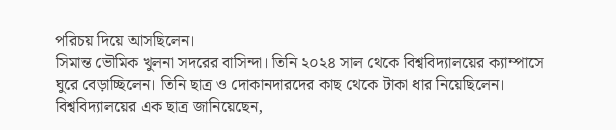পরিচয় দিয়ে আসছিলেন।
সিমান্ত ভৌমিক খুলনা সদরের বাসিন্দা। তিনি ২০২৪ সাল থেকে বিশ্ববিদ্যালয়ের ক্যাম্পাসে ঘুরে বেড়াচ্ছিলেন। তিনি ছাত্র ও দোকানদারদের কাছ থেকে টাকা ধার নিয়েছিলেন।
বিশ্ববিদ্যালয়ের এক ছাত্র জানিয়েছেন,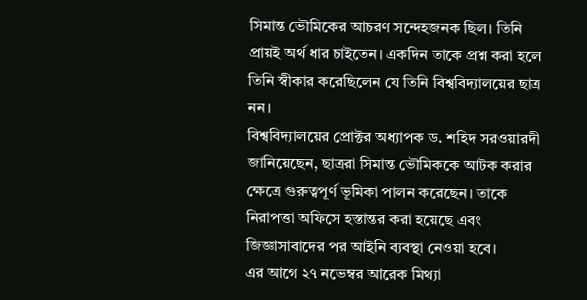সিমান্ত ভৌমিকের আচরণ সন্দেহজনক ছিল। তিনি প্রায়ই অর্থ ধার চাইতেন। একদিন তাকে প্রশ্ন করা হলে তিনি স্বীকার করেছিলেন যে তিনি বিশ্ববিদ্যালয়ের ছাত্র নন।
বিশ্ববিদ্যালয়ের প্রোক্টর অধ্যাপক ড. শহিদ সরওয়ারদী জানিয়েছেন, ছাত্ররা সিমান্ত ভৌমিককে আটক করার ক্ষেত্রে গুরুত্বপূর্ণ ভূমিকা পালন করেছেন। তাকে নিরাপত্তা অফিসে হস্তান্তর করা হয়েছে এবং জিজ্ঞাসাবাদের পর আইনি ব্যবস্থা নেওয়া হবে।
এর আগে ২৭ নভেম্বর আরেক মিথ্যা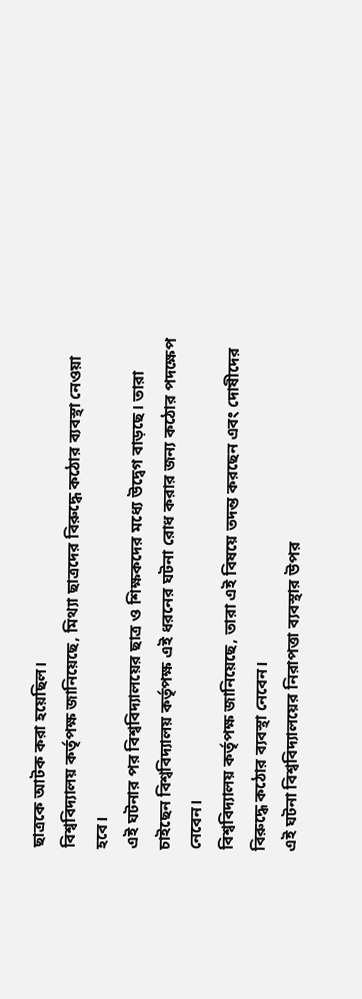ছাত্রকে আটক করা হয়েছিল।
বিশ্ববিদ্যালয় কর্তৃপক্ষ জানিয়েছে, মিথ্যা ছাত্রদের বিরুদ্ধে কঠোর ব্যবস্থা নেওয়া হবে।
এই ঘটনার পর বিশ্ববিদ্যালয়ের ছাত্র ও শিক্ষকদের মধ্যে উদ্বেগ বাড়ছে। তারা চাইছেন বিশ্ববিদ্যালয় কর্তৃপক্ষ এই ধরনের ঘটনা রোধ করার জন্য কঠোর পদক্ষেপ নেবেন।
বিশ্ববিদ্যালয় কর্তৃপক্ষ জানিয়েছে, তারা এই বিষয়ে তদন্ত করছেন এবং দোষীদের বিরুদ্ধে কঠোর ব্যবস্থা নেবেন।
এই ঘটনা বিশ্ববিদ্যালয়ের নিরাপত্তা ব্যবস্থার উপর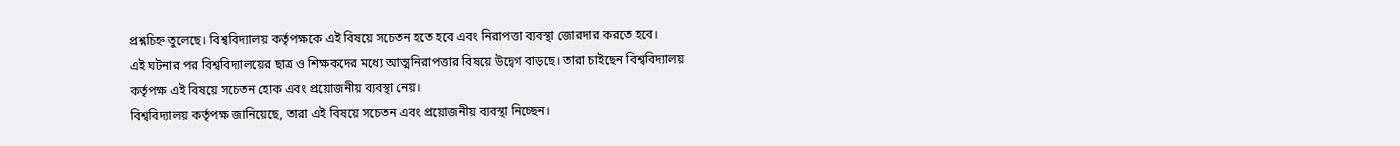প্রশ্নচিহ্ন তুলেছে। বিশ্ববিদ্যালয় কর্তৃপক্ষকে এই বিষয়ে সচেতন হতে হবে এবং নিরাপত্তা ব্যবস্থা জোরদার করতে হবে।
এই ঘটনার পর বিশ্ববিদ্যালয়ের ছাত্র ও শিক্ষকদের মধ্যে আত্মনিরাপত্তার বিষয়ে উদ্বেগ বাড়ছে। তারা চাইছেন বিশ্ববিদ্যালয় কর্তৃপক্ষ এই বিষয়ে সচেতন হোক এবং প্রয়োজনীয় ব্যবস্থা নেয়।
বিশ্ববিদ্যালয় কর্তৃপক্ষ জানিয়েছে, তারা এই বিষয়ে সচেতন এবং প্রয়োজনীয় ব্যবস্থা নিচ্ছেন।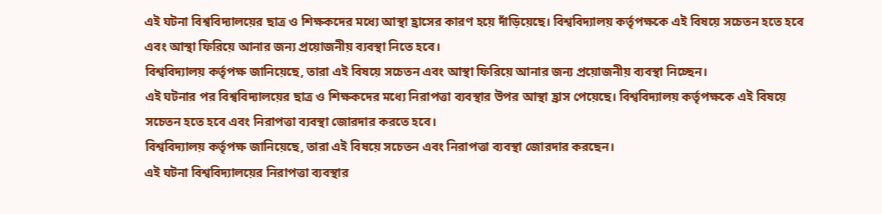এই ঘটনা বিশ্ববিদ্যালয়ের ছাত্র ও শিক্ষকদের মধ্যে আস্থা হ্রাসের কারণ হয়ে দাঁড়িয়েছে। বিশ্ববিদ্যালয় কর্তৃপক্ষকে এই বিষয়ে সচেতন হতে হবে এবং আস্থা ফিরিয়ে আনার জন্য প্রয়োজনীয় ব্যবস্থা নিতে হবে।
বিশ্ববিদ্যালয় কর্তৃপক্ষ জানিয়েছে, তারা এই বিষয়ে সচেতন এবং আস্থা ফিরিয়ে আনার জন্য প্রয়োজনীয় ব্যবস্থা নিচ্ছেন।
এই ঘটনার পর বিশ্ববিদ্যালয়ের ছাত্র ও শিক্ষকদের মধ্যে নিরাপত্তা ব্যবস্থার উপর আস্থা হ্রাস পেয়েছে। বিশ্ববিদ্যালয় কর্তৃপক্ষকে এই বিষয়ে সচেতন হতে হবে এবং নিরাপত্তা ব্যবস্থা জোরদার করতে হবে।
বিশ্ববিদ্যালয় কর্তৃপক্ষ জানিয়েছে, তারা এই বিষয়ে সচেতন এবং নিরাপত্তা ব্যবস্থা জোরদার করছেন।
এই ঘটনা বিশ্ববিদ্যালয়ের নিরাপত্তা ব্যবস্থার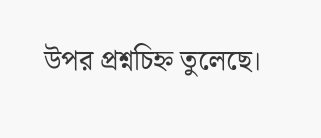উপর প্রশ্নচিহ্ন তুলেছে।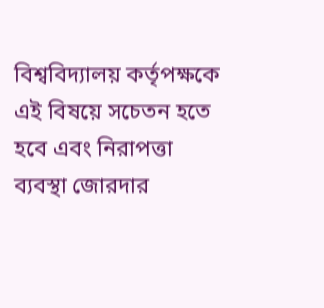বিশ্ববিদ্যালয় কর্তৃপক্ষকে এই বিষয়ে সচেতন হতে হবে এবং নিরাপত্তা ব্যবস্থা জোরদার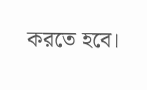করতে হবে।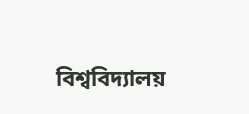বিশ্ববিদ্যালয়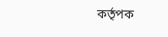কর্তৃপক